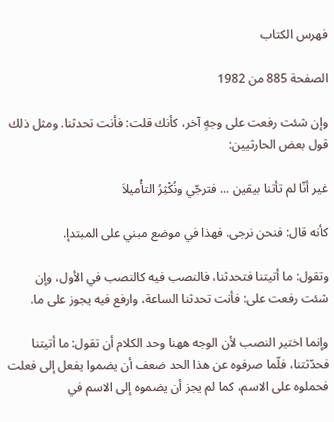فهرس الكتاب

الصفحة 885 من 1982

وإن شئت رفعت على وجهٍ آخر، كأنك قلت: فأنت تحدثنا. ومثل ذلك قول بعض الحارثيين:

غير أنّا لم تأتنا بيقين ... فترجّي ونُكْثِرُ التأْميلاَ

كأنه قال: فنحن نرجى. فهذا في موضع مبني على المبتدإ.

وتقول: ما أتيتنا فتحدثنا، فالنصب فيه كالنصب في الأول، وإن شئت رفعت على: فأنت تحدثنا الساعة، وارفع فيه يجوز على ما.

وإنما اختير النصب لأن الوجه ههنا وحد الكلام أن تقول: ما أتيتنا فحدّثتنا، فلّما صرفوه عن هذا الحد ضعف أن يضموا يفعل إلى فعلت فحملوه على الاسم، كما لم يجز أن يضموه إلى الاسم في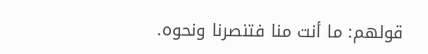قولهم: ما أنت منا فتنصرنا ونحوه.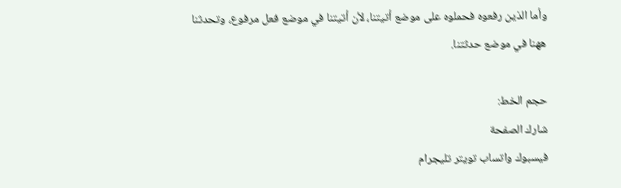وأما الذين رفعوه فحملوه على موضع أتيتنا، لأن أتيتنا في موضع فعل مرفوع، وتحدثنا ههنا في موضع حدثتنا.

حجم الخط:
شارك الصفحة
فيسبوك واتساب تويتر تليجرام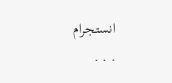انستجرام
. . .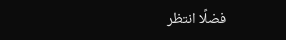فضلًا انتظر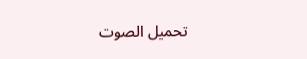تحميل الصوت